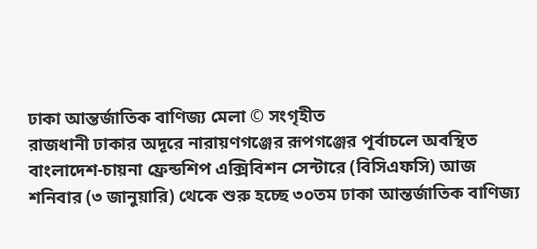ঢাকা আন্তর্জাতিক বাণিজ্য মেলা © সংগৃহীত
রাজধানী ঢাকার অদূরে নারায়ণগঞ্জের রূপগঞ্জের পূর্বাচলে অবস্থিত বাংলাদেশ-চায়না ফ্রেন্ডশিপ এক্সিবিশন সেন্টারে (বিসিএফসি) আজ শনিবার (৩ জানুয়ারি) থেকে শুরু হচ্ছে ৩০তম ঢাকা আন্তর্জাতিক বাণিজ্য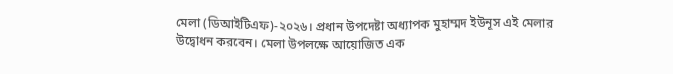মেলা (ডিআইটিএফ)-২০২৬। প্রধান উপদেষ্টা অধ্যাপক মুহাম্মদ ইউনূস এই মেলার উদ্বোধন করবেন। মেলা উপলক্ষে আয়োজিত এক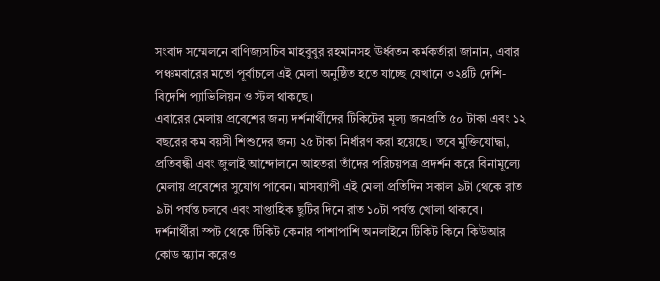সংবাদ সম্মেলনে বাণিজ্যসচিব মাহবুবুর রহমানসহ ঊর্ধ্বতন কর্মকর্তারা জানান, এবার পঞ্চমবারের মতো পূর্বাচলে এই মেলা অনুষ্ঠিত হতে যাচ্ছে যেখানে ৩২৪টি দেশি-বিদেশি প্যাভিলিয়ন ও স্টল থাকছে।
এবারের মেলায় প্রবেশের জন্য দর্শনার্থীদের টিকিটের মূল্য জনপ্রতি ৫০ টাকা এবং ১২ বছরের কম বয়সী শিশুদের জন্য ২৫ টাকা নির্ধারণ করা হয়েছে। তবে মুক্তিযোদ্ধা, প্রতিবন্ধী এবং জুলাই আন্দোলনে আহতরা তাঁদের পরিচয়পত্র প্রদর্শন করে বিনামূল্যে মেলায় প্রবেশের সুযোগ পাবেন। মাসব্যাপী এই মেলা প্রতিদিন সকাল ৯টা থেকে রাত ৯টা পর্যন্ত চলবে এবং সাপ্তাহিক ছুটির দিনে রাত ১০টা পর্যন্ত খোলা থাকবে। দর্শনার্থীরা স্পট থেকে টিকিট কেনার পাশাপাশি অনলাইনে টিকিট কিনে কিউআর কোড স্ক্যান করেও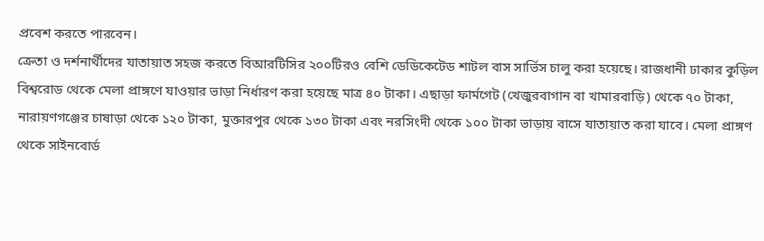প্রবেশ করতে পারবেন।
ক্রেতা ও দর্শনার্থীদের যাতায়াত সহজ করতে বিআরটিসির ২০০টিরও বেশি ডেডিকেটেড শাটল বাস সার্ভিস চালু করা হয়েছে। রাজধানী ঢাকার কুড়িল বিশ্বরোড থেকে মেলা প্রাঙ্গণে যাওয়ার ভাড়া নির্ধারণ করা হয়েছে মাত্র ৪০ টাকা। এছাড়া ফার্মগেট (খেজুরবাগান বা খামারবাড়ি) থেকে ৭০ টাকা, নারায়ণগঞ্জের চাষাড়া থেকে ১২০ টাকা, মুক্তারপুর থেকে ১৩০ টাকা এবং নরসিংদী থেকে ১০০ টাকা ভাড়ায় বাসে যাতায়াত করা যাবে। মেলা প্রাঙ্গণ থেকে সাইনবোর্ড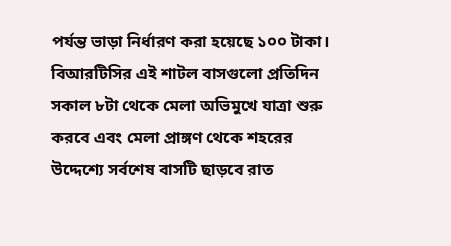পর্যন্ত ভাড়া নির্ধারণ করা হয়েছে ১০০ টাকা। বিআরটিসির এই শাটল বাসগুলো প্রতিদিন সকাল ৮টা থেকে মেলা অভিমুখে যাত্রা শুরু করবে এবং মেলা প্রাঙ্গণ থেকে শহরের উদ্দেশ্যে সর্বশেষ বাসটি ছাড়বে রাত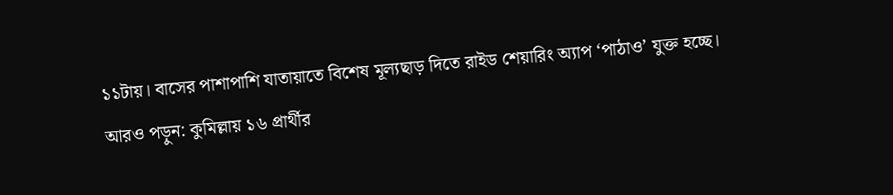১১টায়। বাসের পাশাপাশি যাতায়াতে বিশেষ মূল্যছাড় দিতে রাইড শেয়ারিং অ্যাপ ‘পাঠাও’ যুক্ত হচ্ছে।
আরও পড়ুন: কুমিল্লায় ১৬ প্রার্থীর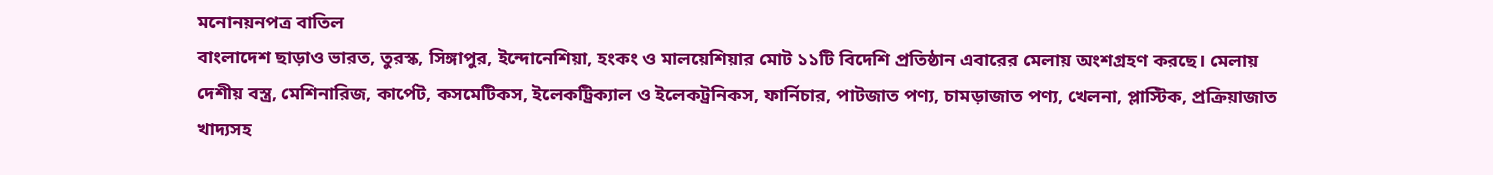মনোনয়নপত্র বাতিল
বাংলাদেশ ছাড়াও ভারত, তুরস্ক, সিঙ্গাপুর, ইন্দোনেশিয়া, হংকং ও মালয়েশিয়ার মোট ১১টি বিদেশি প্রতিষ্ঠান এবারের মেলায় অংশগ্রহণ করছে। মেলায় দেশীয় বস্ত্র, মেশিনারিজ, কার্পেট, কসমেটিকস, ইলেকট্রিক্যাল ও ইলেকট্রনিকস, ফার্নিচার, পাটজাত পণ্য, চামড়াজাত পণ্য, খেলনা, প্লাস্টিক, প্রক্রিয়াজাত খাদ্যসহ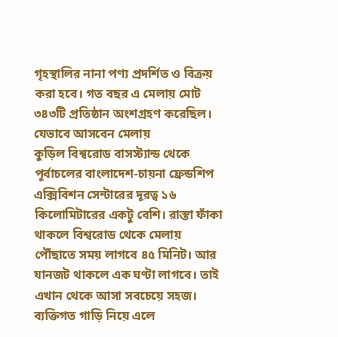গৃহস্থালির নানা পণ্য প্রদর্শিত ও বিক্রয় করা হবে। গত বছর এ মেলায় মোট ৩৪৩টি প্রতিষ্ঠান অংশগ্রহণ করেছিল।
যেভাবে আসবেন মেলায়
কুড়িল বিশ্বরোড বাসস্ট্যান্ড থেকে পূর্বাচলের বাংলাদেশ-চায়না ফ্রেন্ডশিপ এক্সিবিশন সেন্টারের দূরত্ব ১৬ কিলোমিটারের একটু বেশি। রাস্তা ফাঁকা থাকলে বিশ্বরোড থেকে মেলায় পৌঁছাতে সময় লাগবে ৪৫ মিনিট। আর যানজট থাকলে এক ঘণ্টা লাগবে। তাই এখান থেকে আসা সবচেয়ে সহজ। ব্যক্তিগত গাড়ি নিয়ে এলে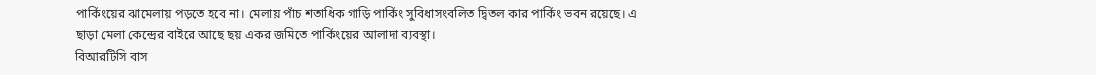পার্কিংয়ের ঝামেলায় পড়তে হবে না। মেলায় পাঁচ শতাধিক গাড়ি পার্কিং সুবিধাসংবলিত দ্বিতল কার পার্কিং ভবন রয়েছে। এ ছাড়া মেলা কেন্দ্রের বাইরে আছে ছয় একর জমিতে পার্কিংয়ের আলাদা ব্যবস্থা।
বিআরটিসি বাস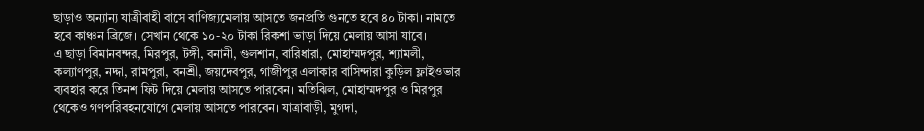ছাড়াও অন্যান্য যাত্রীবাহী বাসে বাণিজ্যমেলায় আসতে জনপ্রতি গুনতে হবে ৪০ টাকা। নামতে হবে কাঞ্চন ব্রিজে। সেখান থেকে ১০-২০ টাকা রিকশা ভাড়া দিয়ে মেলায় আসা যাবে।
এ ছাড়া বিমানবন্দর, মিরপুর, টঙ্গী, বনানী, গুলশান, বারিধারা, মোহাম্মদপুর, শ্যামলী, কল্যাণপুর, নদ্দা, রামপুরা, বনশ্রী, জয়দেবপুর, গাজীপুর এলাকার বাসিন্দারা কুড়িল ফ্লাইওভার ব্যবহার করে তিনশ ফিট দিয়ে মেলায় আসতে পারবেন। মতিঝিল, মোহাম্মদপুর ও মিরপুর থেকেও গণপরিবহনযোগে মেলায় আসতে পারবেন। যাত্রাবাড়ী, মুগদা,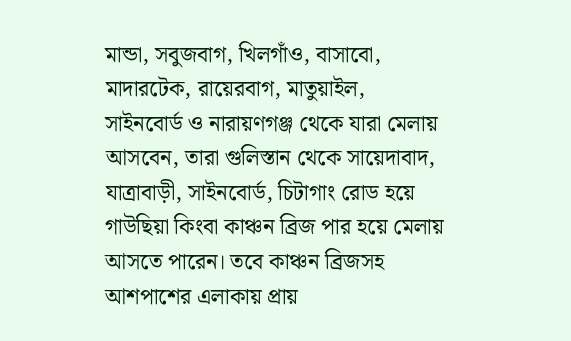মান্ডা, সবুজবাগ, খিলগাঁও, বাসাবো, মাদারটেক, রায়েরবাগ, মাতুয়াইল, সাইনবোর্ড ও নারায়ণগঞ্জ থেকে যারা মেলায় আসবেন, তারা গুলিস্তান থেকে সায়েদাবাদ, যাত্রাবাড়ী, সাইনবোর্ড, চিটাগাং রোড হয়ে গাউছিয়া কিংবা কাঞ্চন ব্রিজ পার হয়ে মেলায় আসতে পারেন। তবে কাঞ্চন ব্রিজসহ আশপাশের এলাকায় প্রায়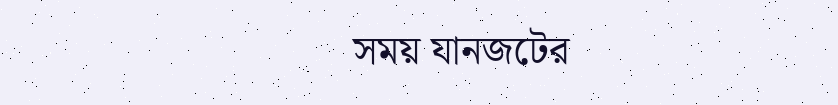সময় যানজটের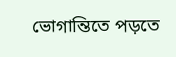ভোগান্তিতে পড়তে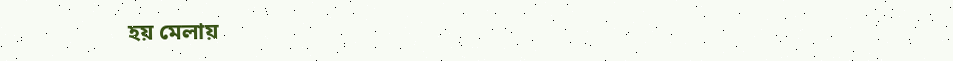হয় মেলায়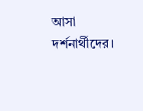আসা দর্শনার্থীদের।